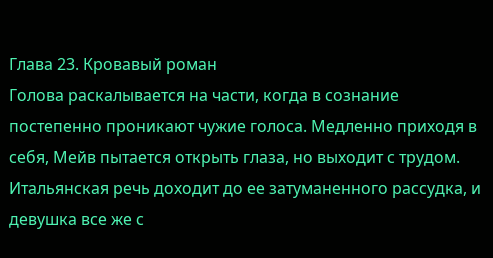Глава 23. Кровавый роман
Голова раскалывается на части, когда в сознание постепенно проникают чужие голоса. Медленно приходя в себя, Мейв пытается открыть глаза, но выходит с трудом. Итальянская речь доходит до ее затуманенного рассудка, и девушка все же с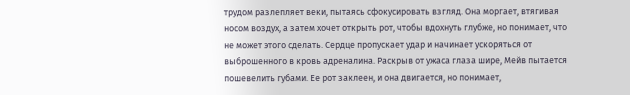трудом разлепляет веки, пытаясь сфокусировать взгляд. Она моргает, втягивая носом воздух, а затем хочет открыть рот, чтобы вдохнуть глубже, но понимает, что не может этого сделать. Сердце пропускает удар и начинает ускоряться от выброшенного в кровь адреналина. Раскрыв от ужаса глаза шире, Мейв пытается пошевелить губами. Ее рот заклеен, и она двигается, но понимает,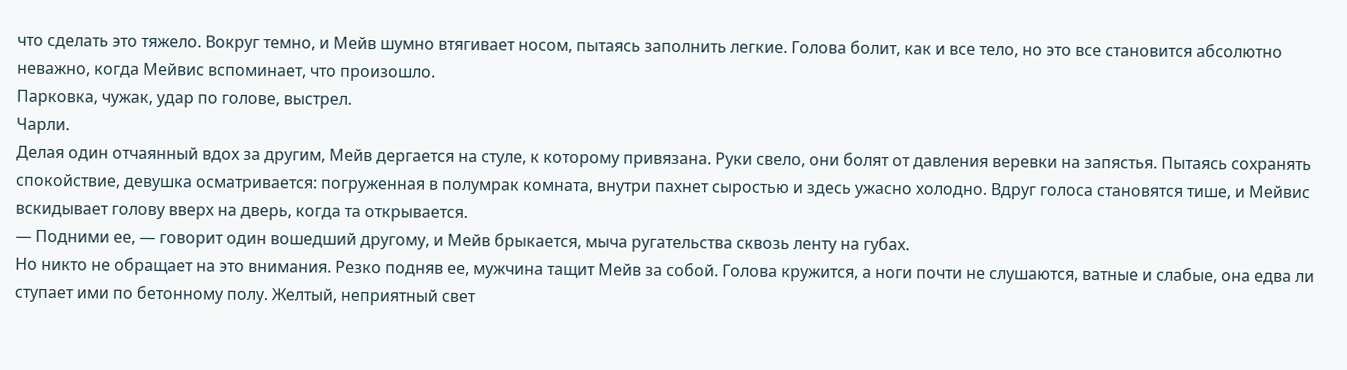что сделать это тяжело. Вокруг темно, и Мейв шумно втягивает носом, пытаясь заполнить легкие. Голова болит, как и все тело, но это все становится абсолютно неважно, когда Мейвис вспоминает, что произошло.
Парковка, чужак, удар по голове, выстрел.
Чарли.
Делая один отчаянный вдох за другим, Мейв дергается на стуле, к которому привязана. Руки свело, они болят от давления веревки на запястья. Пытаясь сохранять спокойствие, девушка осматривается: погруженная в полумрак комната, внутри пахнет сыростью и здесь ужасно холодно. Вдруг голоса становятся тише, и Мейвис вскидывает голову вверх на дверь, когда та открывается.
— Подними ее, — говорит один вошедший другому, и Мейв брыкается, мыча ругательства сквозь ленту на губах.
Но никто не обращает на это внимания. Резко подняв ее, мужчина тащит Мейв за собой. Голова кружится, а ноги почти не слушаются, ватные и слабые, она едва ли ступает ими по бетонному полу. Желтый, неприятный свет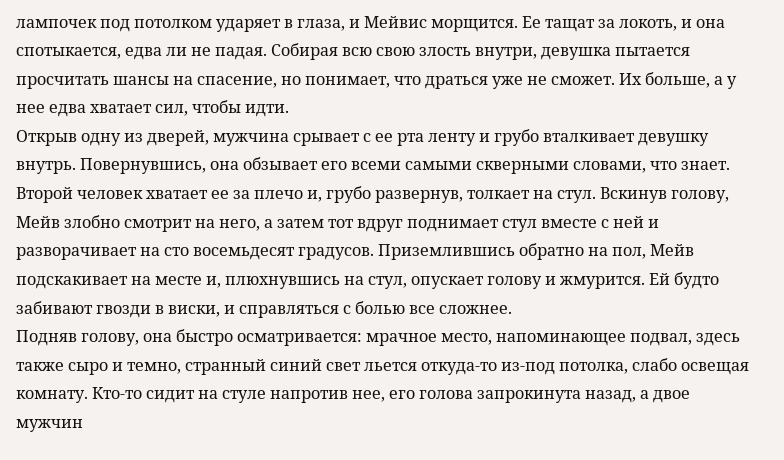лампочек под потолком ударяет в глаза, и Мейвис морщится. Ее тащат за локоть, и она спотыкается, едва ли не падая. Собирая всю свою злость внутри, девушка пытается просчитать шансы на спасение, но понимает, что драться уже не сможет. Их больше, а у нее едва хватает сил, чтобы идти.
Открыв одну из дверей, мужчина срывает с ее рта ленту и грубо вталкивает девушку внутрь. Повернувшись, она обзывает его всеми самыми скверными словами, что знает. Второй человек хватает ее за плечо и, грубо развернув, толкает на стул. Вскинув голову, Мейв злобно смотрит на него, а затем тот вдруг поднимает стул вместе с ней и разворачивает на сто восемьдесят градусов. Приземлившись обратно на пол, Мейв подскакивает на месте и, плюхнувшись на стул, опускает голову и жмурится. Ей будто забивают гвозди в виски, и справляться с болью все сложнее.
Подняв голову, она быстро осматривается: мрачное место, напоминающее подвал, здесь также сыро и темно, странный синий свет льется откуда-то из-под потолка, слабо освещая комнату. Кто-то сидит на стуле напротив нее, его голова запрокинута назад, а двое мужчин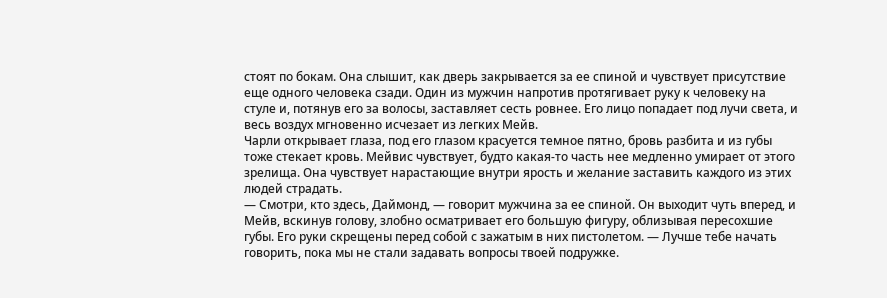стоят по бокам. Она слышит, как дверь закрывается за ее спиной и чувствует присутствие еще одного человека сзади. Один из мужчин напротив протягивает руку к человеку на стуле и, потянув его за волосы, заставляет сесть ровнее. Его лицо попадает под лучи света, и весь воздух мгновенно исчезает из легких Мейв.
Чарли открывает глаза, под его глазом красуется темное пятно, бровь разбита и из губы тоже стекает кровь. Мейвис чувствует, будто какая-то часть нее медленно умирает от этого зрелища. Она чувствует нарастающие внутри ярость и желание заставить каждого из этих людей страдать.
— Смотри, кто здесь, Даймонд, — говорит мужчина за ее спиной. Он выходит чуть вперед, и Мейв, вскинув голову, злобно осматривает его большую фигуру, облизывая пересохшие губы. Его руки скрещены перед собой с зажатым в них пистолетом. — Лучше тебе начать говорить, пока мы не стали задавать вопросы твоей подружке.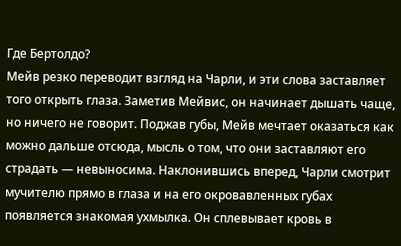Где Бертолдо?
Мейв резко переводит взгляд на Чарли, и эти слова заставляет того открыть глаза. Заметив Мейвис, он начинает дышать чаще, но ничего не говорит. Поджав губы, Мейв мечтает оказаться как можно дальше отсюда, мысль о том, что они заставляют его страдать — невыносима. Наклонившись вперед, Чарли смотрит мучителю прямо в глаза и на его окровавленных губах появляется знакомая ухмылка. Он сплевывает кровь в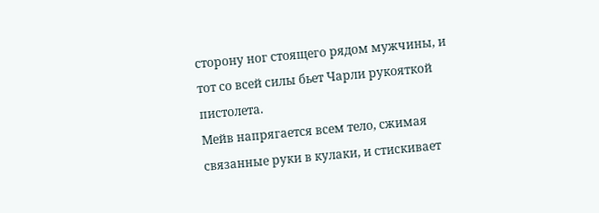сторону ног стоящего рядом мужчины, и тот со всей силы бьет Чарли рукояткой пистолета.
Мейв напрягается всем тело, сжимая связанные руки в кулаки, и стискивает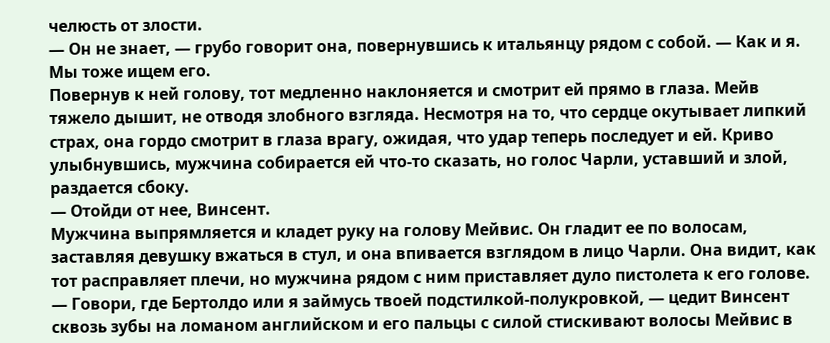челюсть от злости.
— Он не знает, — грубо говорит она, повернувшись к итальянцу рядом с собой. — Как и я. Мы тоже ищем его.
Повернув к ней голову, тот медленно наклоняется и смотрит ей прямо в глаза. Мейв тяжело дышит, не отводя злобного взгляда. Несмотря на то, что сердце окутывает липкий страх, она гордо смотрит в глаза врагу, ожидая, что удар теперь последует и ей. Криво улыбнувшись, мужчина собирается ей что-то сказать, но голос Чарли, уставший и злой, раздается сбоку.
— Отойди от нее, Винсент.
Мужчина выпрямляется и кладет руку на голову Мейвис. Он гладит ее по волосам, заставляя девушку вжаться в стул, и она впивается взглядом в лицо Чарли. Она видит, как тот расправляет плечи, но мужчина рядом с ним приставляет дуло пистолета к его голове.
— Говори, где Бертолдо или я займусь твоей подстилкой-полукровкой, — цедит Винсент сквозь зубы на ломаном английском и его пальцы с силой стискивают волосы Мейвис в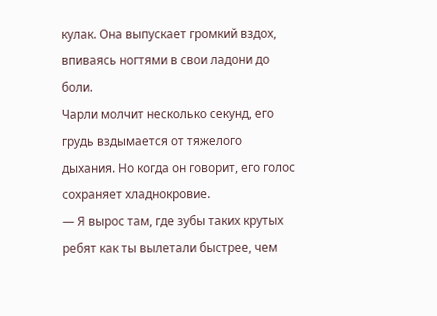кулак. Она выпускает громкий вздох, впиваясь ногтями в свои ладони до боли.
Чарли молчит несколько секунд, его грудь вздымается от тяжелого дыхания. Но когда он говорит, его голос сохраняет хладнокровие.
— Я вырос там, где зубы таких крутых ребят как ты вылетали быстрее, чем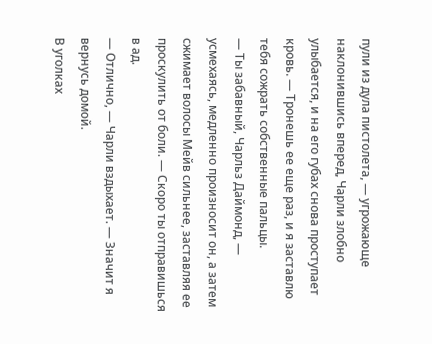пули из дула пистолета, — угрожающе наклонившись вперед, Чарли злобно улыбается, и на его губах снова проступает кровь. — Тронешь ее еще раз, и я заставлю тебя сожрать собственные пальцы.
— Ты забавный, Чарльз Даймонд, — усмехаясь, медленно произносит он, а затем сжимает волосы Мейв сильнее, заставляя ее проскулить от боли. — Скоро ты отправишься в ад.
— Отлично, — Чарли вздыхает. — Значит я вернусь домой.
В уголках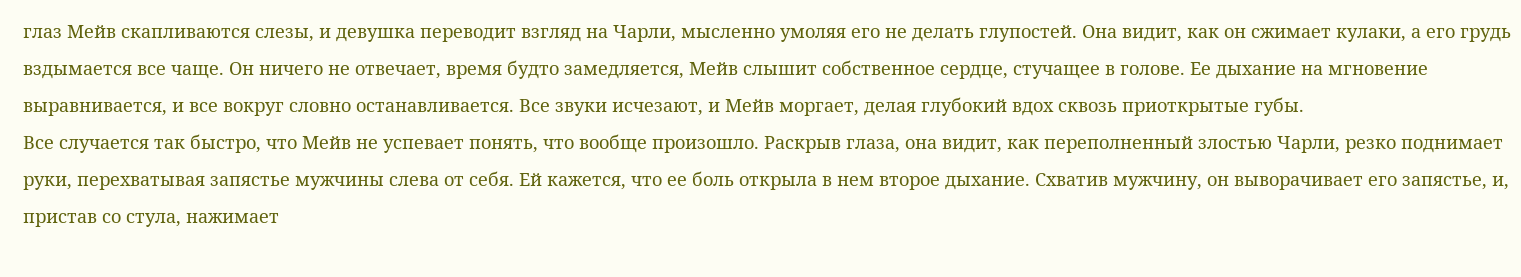глаз Мейв скапливаются слезы, и девушка переводит взгляд на Чарли, мысленно умоляя его не делать глупостей. Она видит, как он сжимает кулаки, а его грудь вздымается все чаще. Он ничего не отвечает, время будто замедляется, Мейв слышит собственное сердце, стучащее в голове. Ее дыхание на мгновение выравнивается, и все вокруг словно останавливается. Все звуки исчезают, и Мейв моргает, делая глубокий вдох сквозь приоткрытые губы.
Все случается так быстро, что Мейв не успевает понять, что вообще произошло. Раскрыв глаза, она видит, как переполненный злостью Чарли, резко поднимает руки, перехватывая запястье мужчины слева от себя. Ей кажется, что ее боль открыла в нем второе дыхание. Схватив мужчину, он выворачивает его запястье, и, пристав со стула, нажимает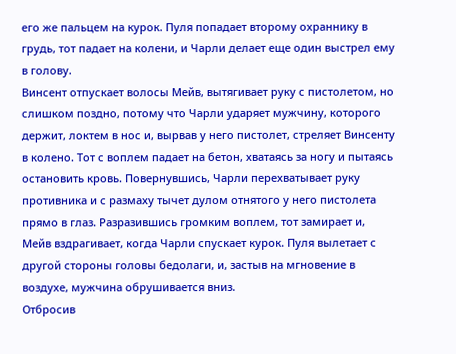его же пальцем на курок. Пуля попадает второму охраннику в грудь, тот падает на колени, и Чарли делает еще один выстрел ему в голову.
Винсент отпускает волосы Мейв, вытягивает руку с пистолетом, но слишком поздно, потому что Чарли ударяет мужчину, которого держит, локтем в нос и, вырвав у него пистолет, стреляет Винсенту в колено. Тот с воплем падает на бетон, хватаясь за ногу и пытаясь остановить кровь. Повернувшись, Чарли перехватывает руку противника и с размаху тычет дулом отнятого у него пистолета прямо в глаз. Разразившись громким воплем, тот замирает и, Мейв вздрагивает, когда Чарли спускает курок. Пуля вылетает с другой стороны головы бедолаги, и, застыв на мгновение в воздухе, мужчина обрушивается вниз.
Отбросив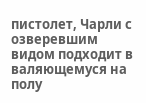пистолет, Чарли с озверевшим видом подходит в валяющемуся на полу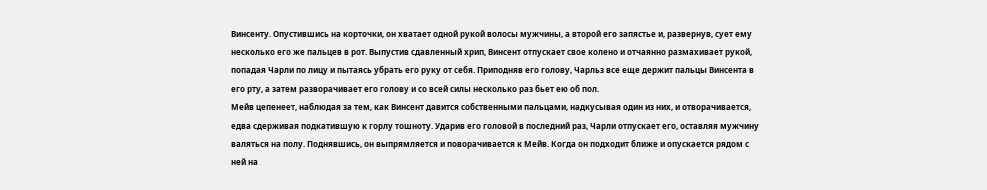Винсенту. Опустившись на корточки, он хватает одной рукой волосы мужчины, а второй его запястье и, развернув, сует ему несколько его же пальцев в рот. Выпустив сдавленный хрип, Винсент отпускает свое колено и отчаянно размахивает рукой, попадая Чарли по лицу и пытаясь убрать его руку от себя. Приподняв его голову, Чарльз все еще держит пальцы Винсента в его рту, а затем разворачивает его голову и со всей силы несколько раз бьет ею об пол.
Мейв цепенеет, наблюдая за тем, как Винсент давится собственными пальцами, надкусывая один из них, и отворачивается, едва сдерживая подкатившую к горлу тошноту. Ударив его головой в последний раз, Чарли отпускает его, оставляя мужчину валяться на полу. Поднявшись, он выпрямляется и поворачивается к Мейв. Когда он подходит ближе и опускается рядом с ней на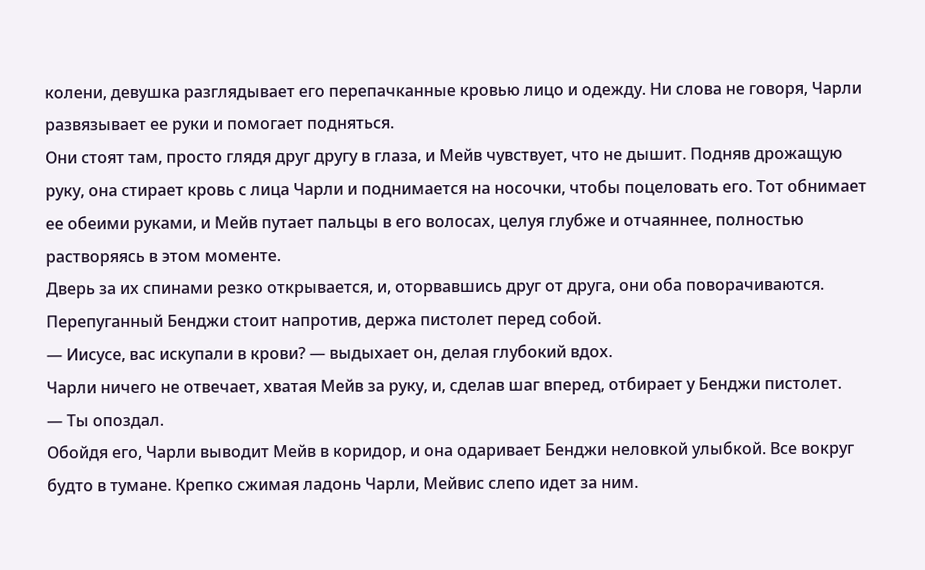колени, девушка разглядывает его перепачканные кровью лицо и одежду. Ни слова не говоря, Чарли развязывает ее руки и помогает подняться.
Они стоят там, просто глядя друг другу в глаза, и Мейв чувствует, что не дышит. Подняв дрожащую руку, она стирает кровь с лица Чарли и поднимается на носочки, чтобы поцеловать его. Тот обнимает ее обеими руками, и Мейв путает пальцы в его волосах, целуя глубже и отчаяннее, полностью растворяясь в этом моменте.
Дверь за их спинами резко открывается, и, оторвавшись друг от друга, они оба поворачиваются. Перепуганный Бенджи стоит напротив, держа пистолет перед собой.
— Иисусе, вас искупали в крови? — выдыхает он, делая глубокий вдох.
Чарли ничего не отвечает, хватая Мейв за руку, и, сделав шаг вперед, отбирает у Бенджи пистолет.
— Ты опоздал.
Обойдя его, Чарли выводит Мейв в коридор, и она одаривает Бенджи неловкой улыбкой. Все вокруг будто в тумане. Крепко сжимая ладонь Чарли, Мейвис слепо идет за ним.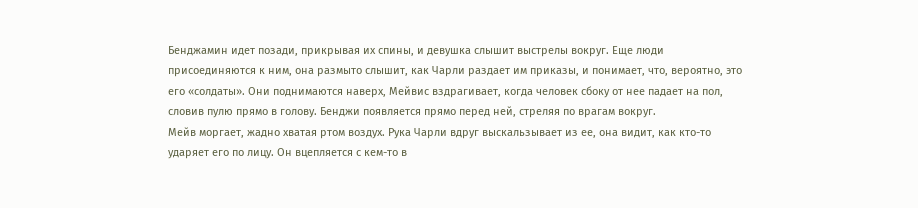Бенджамин идет позади, прикрывая их спины, и девушка слышит выстрелы вокруг. Еще люди присоединяются к ним, она размыто слышит, как Чарли раздает им приказы, и понимает, что, вероятно, это его «солдаты». Они поднимаются наверх, Мейвис вздрагивает, когда человек сбоку от нее падает на пол, словив пулю прямо в голову. Бенджи появляется прямо перед ней, стреляя по врагам вокруг.
Мейв моргает, жадно хватая ртом воздух. Рука Чарли вдруг выскальзывает из ее, она видит, как кто-то ударяет его по лицу. Он вцепляется с кем-то в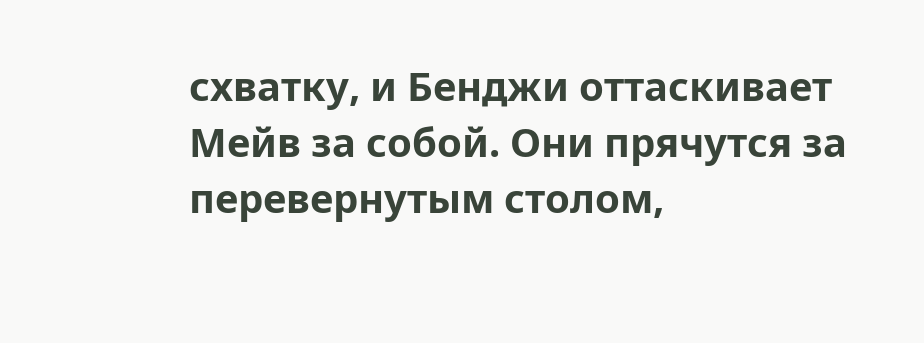схватку, и Бенджи оттаскивает Мейв за собой. Они прячутся за перевернутым столом,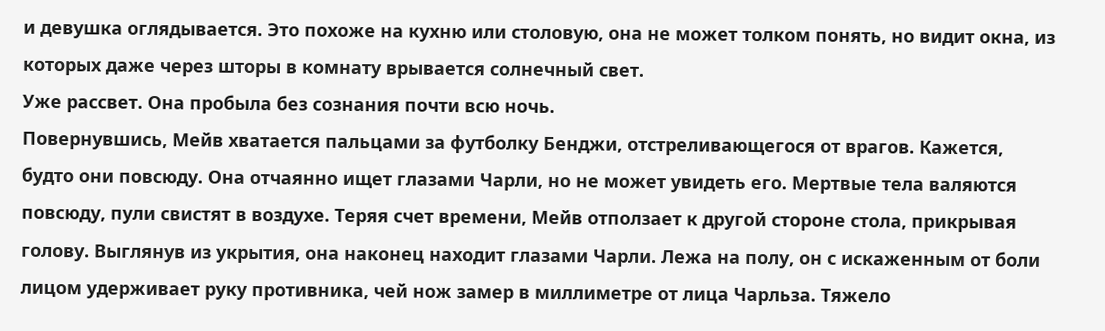и девушка оглядывается. Это похоже на кухню или столовую, она не может толком понять, но видит окна, из которых даже через шторы в комнату врывается солнечный свет.
Уже рассвет. Она пробыла без сознания почти всю ночь.
Повернувшись, Мейв хватается пальцами за футболку Бенджи, отстреливающегося от врагов. Кажется, будто они повсюду. Она отчаянно ищет глазами Чарли, но не может увидеть его. Мертвые тела валяются повсюду, пули свистят в воздухе. Теряя счет времени, Мейв отползает к другой стороне стола, прикрывая голову. Выглянув из укрытия, она наконец находит глазами Чарли. Лежа на полу, он с искаженным от боли лицом удерживает руку противника, чей нож замер в миллиметре от лица Чарльза. Тяжело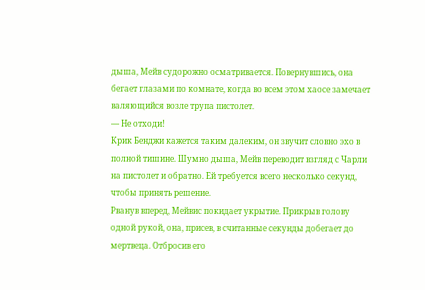дыша, Мейв судорожно осматривается. Повернувшись, она бегает глазами по комнате, когда во всем этом хаосе замечает валяющийся возле трупа пистолет.
— Не отходи!
Крик Бенджи кажется таким далеким, он звучит словно эхо в полной тишине. Шумно дыша, Мейв переводит взгляд с Чарли на пистолет и обратно. Ей требуется всего несколько секунд, чтобы принять решение.
Рванув вперед, Мейвис покидает укрытие. Прикрыв голову одной рукой, она, присев, в считанные секунды добегает до мертвеца. Отбросив его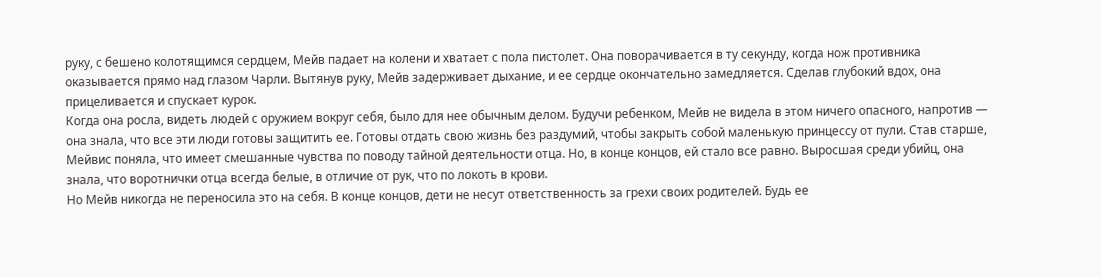руку, с бешено колотящимся сердцем, Мейв падает на колени и хватает с пола пистолет. Она поворачивается в ту секунду, когда нож противника оказывается прямо над глазом Чарли. Вытянув руку, Мейв задерживает дыхание, и ее сердце окончательно замедляется. Сделав глубокий вдох, она прицеливается и спускает курок.
Когда она росла, видеть людей с оружием вокруг себя, было для нее обычным делом. Будучи ребенком, Мейв не видела в этом ничего опасного, напротив — она знала, что все эти люди готовы защитить ее. Готовы отдать свою жизнь без раздумий, чтобы закрыть собой маленькую принцессу от пули. Став старше, Мейвис поняла, что имеет смешанные чувства по поводу тайной деятельности отца. Но, в конце концов, ей стало все равно. Выросшая среди убийц, она знала, что воротнички отца всегда белые, в отличие от рук, что по локоть в крови.
Но Мейв никогда не переносила это на себя. В конце концов, дети не несут ответственность за грехи своих родителей. Будь ее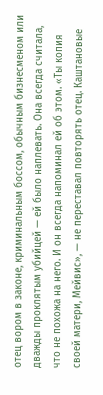отец вором в законе, криминальным боссом, обычным бизнесменом или дважды проклятым убийцей — ей было наплевать. Она всегда считала, что не похожа на него. И он всегда напоминал ей об этом. «Ты копия своей матери, Мейвис», — не переставал повторять отец. Каштановые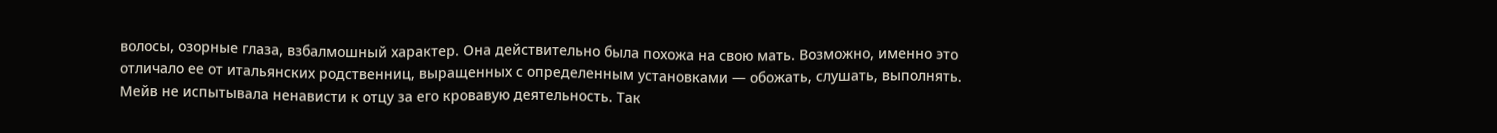волосы, озорные глаза, взбалмошный характер. Она действительно была похожа на свою мать. Возможно, именно это отличало ее от итальянских родственниц, выращенных с определенным установками — обожать, слушать, выполнять.
Мейв не испытывала ненависти к отцу за его кровавую деятельность. Так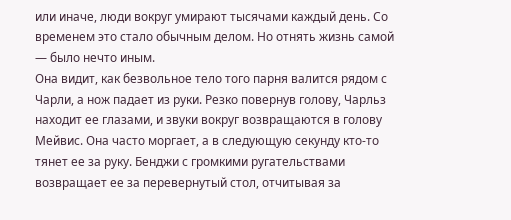или иначе, люди вокруг умирают тысячами каждый день. Со временем это стало обычным делом. Но отнять жизнь самой — было нечто иным.
Она видит, как безвольное тело того парня валится рядом с Чарли, а нож падает из руки. Резко повернув голову, Чарльз находит ее глазами, и звуки вокруг возвращаются в голову Мейвис. Она часто моргает, а в следующую секунду кто-то тянет ее за руку. Бенджи с громкими ругательствами возвращает ее за перевернутый стол, отчитывая за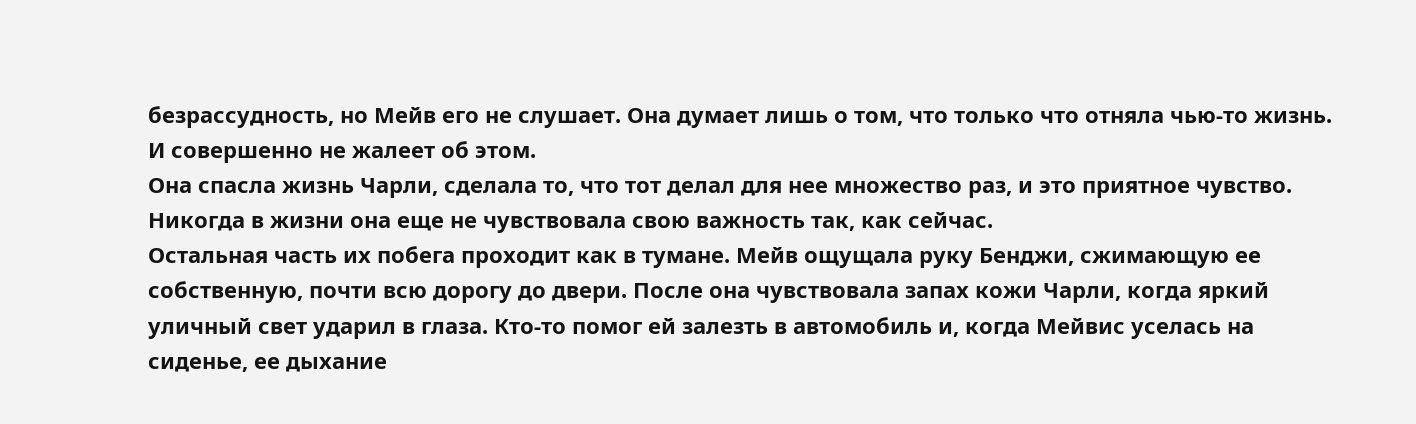безрассудность, но Мейв его не слушает. Она думает лишь о том, что только что отняла чью-то жизнь.
И совершенно не жалеет об этом.
Она спасла жизнь Чарли, сделала то, что тот делал для нее множество раз, и это приятное чувство. Никогда в жизни она еще не чувствовала свою важность так, как сейчас.
Остальная часть их побега проходит как в тумане. Мейв ощущала руку Бенджи, сжимающую ее собственную, почти всю дорогу до двери. После она чувствовала запах кожи Чарли, когда яркий уличный свет ударил в глаза. Кто-то помог ей залезть в автомобиль и, когда Мейвис уселась на сиденье, ее дыхание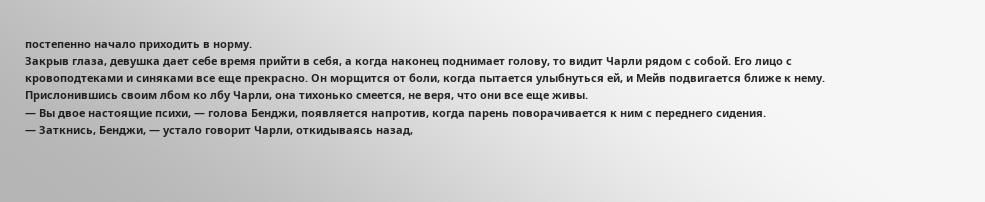постепенно начало приходить в норму.
Закрыв глаза, девушка дает себе время прийти в себя, а когда наконец поднимает голову, то видит Чарли рядом с собой. Его лицо с кровоподтеками и синяками все еще прекрасно. Он морщится от боли, когда пытается улыбнуться ей, и Мейв подвигается ближе к нему. Прислонившись своим лбом ко лбу Чарли, она тихонько смеется, не веря, что они все еще живы.
— Вы двое настоящие психи, — голова Бенджи, появляется напротив, когда парень поворачивается к ним с переднего сидения.
— Заткнись, Бенджи, — устало говорит Чарли, откидываясь назад,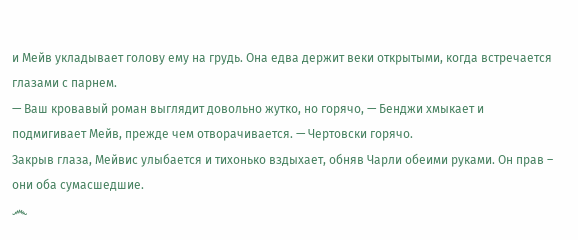и Мейв укладывает голову ему на грудь. Она едва держит веки открытыми, когда встречается глазами с парнем.
— Ваш кровавый роман выглядит довольно жутко, но горячо, — Бенджи хмыкает и подмигивает Мейв, прежде чем отворачивается. — Чертовски горячо.
Закрыв глаза, Мейвис улыбается и тихонько вздыхает, обняв Чарли обеими руками. Он прав – они оба сумасшедшие.
෴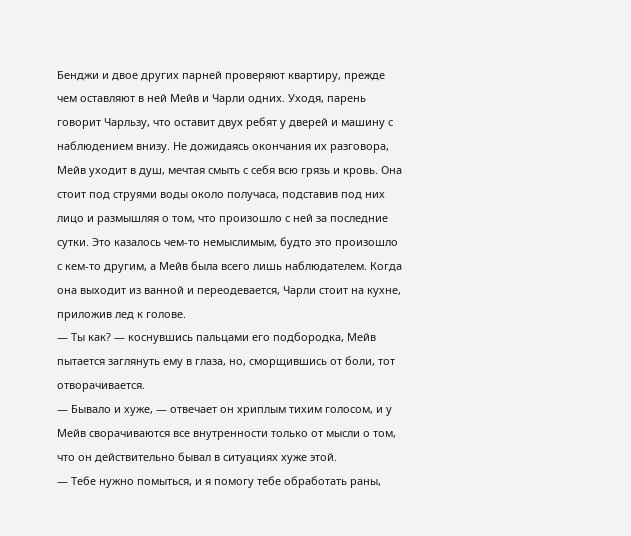Бенджи и двое других парней проверяют квартиру, прежде чем оставляют в ней Мейв и Чарли одних. Уходя, парень говорит Чарльзу, что оставит двух ребят у дверей и машину с наблюдением внизу. Не дожидаясь окончания их разговора, Мейв уходит в душ, мечтая смыть с себя всю грязь и кровь. Она стоит под струями воды около получаса, подставив под них лицо и размышляя о том, что произошло с ней за последние сутки. Это казалось чем-то немыслимым, будто это произошло с кем-то другим, а Мейв была всего лишь наблюдателем. Когда она выходит из ванной и переодевается, Чарли стоит на кухне, приложив лед к голове.
— Ты как? — коснувшись пальцами его подбородка, Мейв пытается заглянуть ему в глаза, но, сморщившись от боли, тот отворачивается.
— Бывало и хуже, — отвечает он хриплым тихим голосом, и у Мейв сворачиваются все внутренности только от мысли о том, что он действительно бывал в ситуациях хуже этой.
— Тебе нужно помыться, и я помогу тебе обработать раны,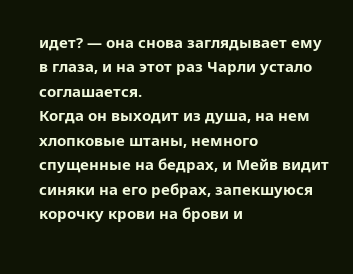идет? — она снова заглядывает ему в глаза, и на этот раз Чарли устало соглашается.
Когда он выходит из душа, на нем хлопковые штаны, немного спущенные на бедрах, и Мейв видит синяки на его ребрах, запекшуюся корочку крови на брови и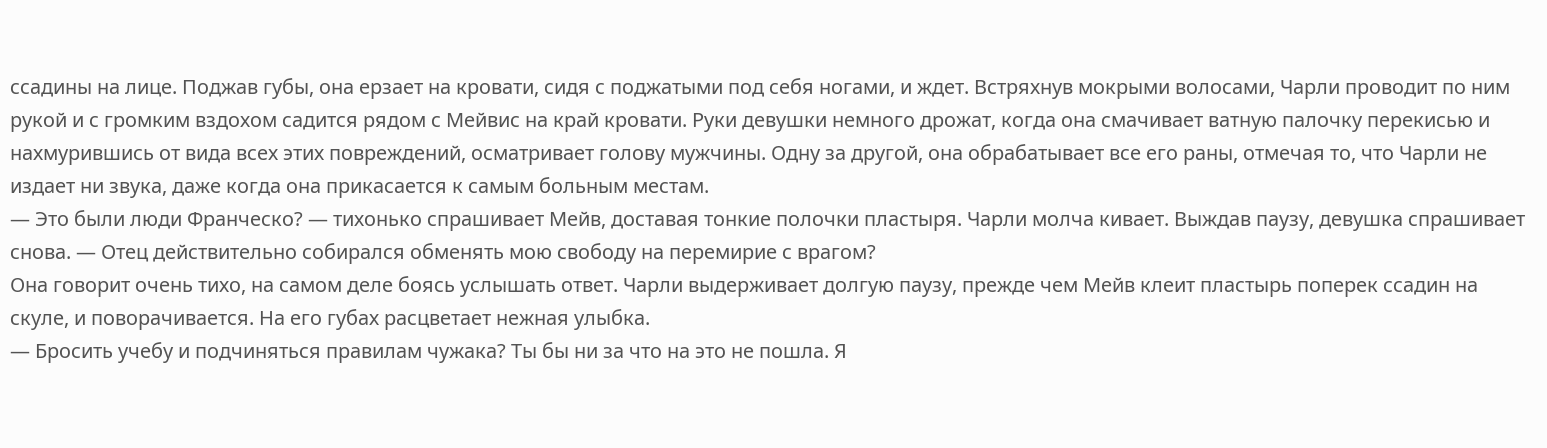ссадины на лице. Поджав губы, она ерзает на кровати, сидя с поджатыми под себя ногами, и ждет. Встряхнув мокрыми волосами, Чарли проводит по ним рукой и с громким вздохом садится рядом с Мейвис на край кровати. Руки девушки немного дрожат, когда она смачивает ватную палочку перекисью и нахмурившись от вида всех этих повреждений, осматривает голову мужчины. Одну за другой, она обрабатывает все его раны, отмечая то, что Чарли не издает ни звука, даже когда она прикасается к самым больным местам.
— Это были люди Франческо? — тихонько спрашивает Мейв, доставая тонкие полочки пластыря. Чарли молча кивает. Выждав паузу, девушка спрашивает снова. — Отец действительно собирался обменять мою свободу на перемирие с врагом?
Она говорит очень тихо, на самом деле боясь услышать ответ. Чарли выдерживает долгую паузу, прежде чем Мейв клеит пластырь поперек ссадин на скуле, и поворачивается. На его губах расцветает нежная улыбка.
— Бросить учебу и подчиняться правилам чужака? Ты бы ни за что на это не пошла. Я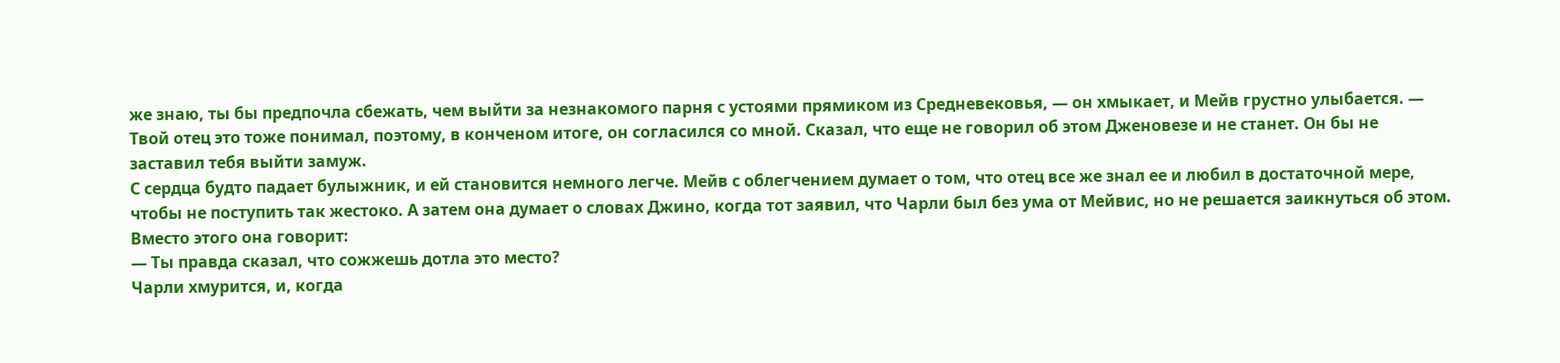же знаю, ты бы предпочла сбежать, чем выйти за незнакомого парня с устоями прямиком из Средневековья, — он хмыкает, и Мейв грустно улыбается. — Твой отец это тоже понимал, поэтому, в конченом итоге, он согласился со мной. Сказал, что еще не говорил об этом Дженовезе и не станет. Он бы не заставил тебя выйти замуж.
С сердца будто падает булыжник, и ей становится немного легче. Мейв с облегчением думает о том, что отец все же знал ее и любил в достаточной мере, чтобы не поступить так жестоко. А затем она думает о словах Джино, когда тот заявил, что Чарли был без ума от Мейвис, но не решается заикнуться об этом. Вместо этого она говорит:
— Ты правда сказал, что сожжешь дотла это место?
Чарли хмурится, и, когда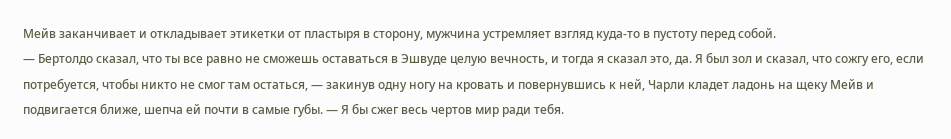Мейв заканчивает и откладывает этикетки от пластыря в сторону, мужчина устремляет взгляд куда-то в пустоту перед собой.
— Бертолдо сказал, что ты все равно не сможешь оставаться в Эшвуде целую вечность, и тогда я сказал это, да. Я был зол и сказал, что сожгу его, если потребуется, чтобы никто не смог там остаться, — закинув одну ногу на кровать и повернувшись к ней, Чарли кладет ладонь на щеку Мейв и подвигается ближе, шепча ей почти в самые губы. — Я бы сжег весь чертов мир ради тебя.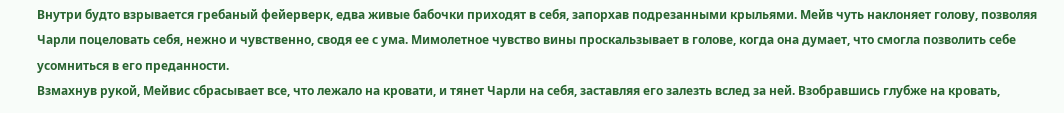Внутри будто взрывается гребаный фейерверк, едва живые бабочки приходят в себя, запорхав подрезанными крыльями. Мейв чуть наклоняет голову, позволяя Чарли поцеловать себя, нежно и чувственно, сводя ее с ума. Мимолетное чувство вины проскальзывает в голове, когда она думает, что смогла позволить себе усомниться в его преданности.
Взмахнув рукой, Мейвис сбрасывает все, что лежало на кровати, и тянет Чарли на себя, заставляя его залезть вслед за ней. Взобравшись глубже на кровать,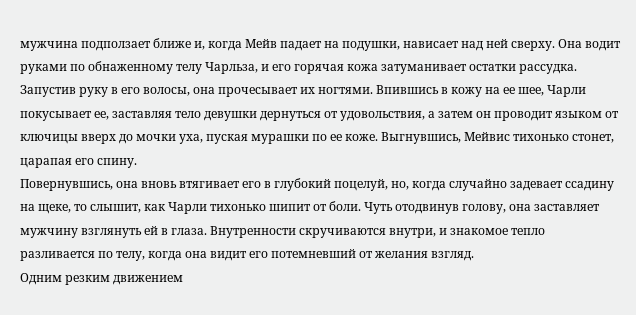мужчина подползает ближе и, когда Мейв падает на подушки, нависает над ней сверху. Она водит руками по обнаженному телу Чарльза, и его горячая кожа затуманивает остатки рассудка. Запустив руку в его волосы, она прочесывает их ногтями. Впившись в кожу на ее шее, Чарли покусывает ее, заставляя тело девушки дернуться от удовольствия, а затем он проводит языком от ключицы вверх до мочки уха, пуская мурашки по ее коже. Выгнувшись, Мейвис тихонько стонет, царапая его спину.
Повернувшись, она вновь втягивает его в глубокий поцелуй, но, когда случайно задевает ссадину на щеке, то слышит, как Чарли тихонько шипит от боли. Чуть отодвинув голову, она заставляет мужчину взглянуть ей в глаза. Внутренности скручиваются внутри, и знакомое тепло разливается по телу, когда она видит его потемневший от желания взгляд.
Одним резким движением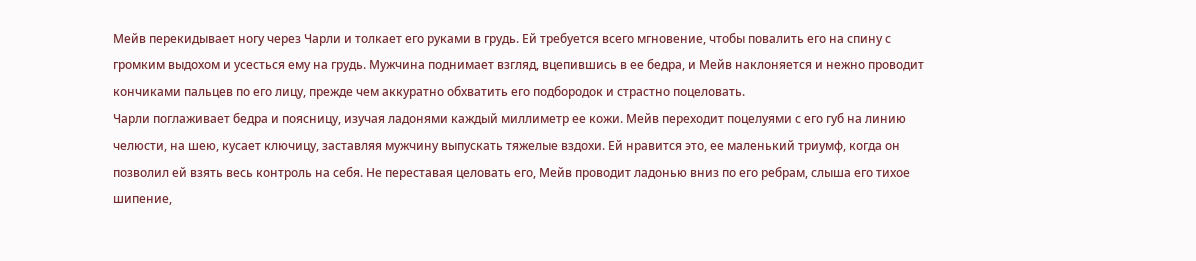Мейв перекидывает ногу через Чарли и толкает его руками в грудь. Ей требуется всего мгновение, чтобы повалить его на спину с громким выдохом и усесться ему на грудь. Мужчина поднимает взгляд, вцепившись в ее бедра, и Мейв наклоняется и нежно проводит кончиками пальцев по его лицу, прежде чем аккуратно обхватить его подбородок и страстно поцеловать.
Чарли поглаживает бедра и поясницу, изучая ладонями каждый миллиметр ее кожи. Мейв переходит поцелуями с его губ на линию челюсти, на шею, кусает ключицу, заставляя мужчину выпускать тяжелые вздохи. Ей нравится это, ее маленький триумф, когда он позволил ей взять весь контроль на себя. Не переставая целовать его, Мейв проводит ладонью вниз по его ребрам, слыша его тихое шипение,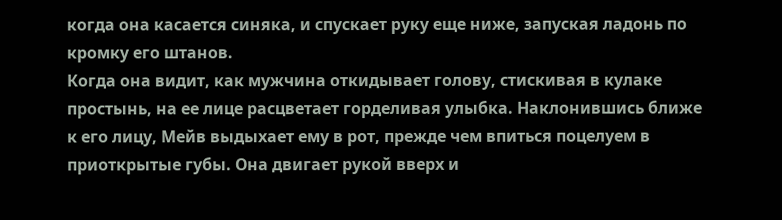когда она касается синяка, и спускает руку еще ниже, запуская ладонь по кромку его штанов.
Когда она видит, как мужчина откидывает голову, стискивая в кулаке простынь, на ее лице расцветает горделивая улыбка. Наклонившись ближе к его лицу, Мейв выдыхает ему в рот, прежде чем впиться поцелуем в приоткрытые губы. Она двигает рукой вверх и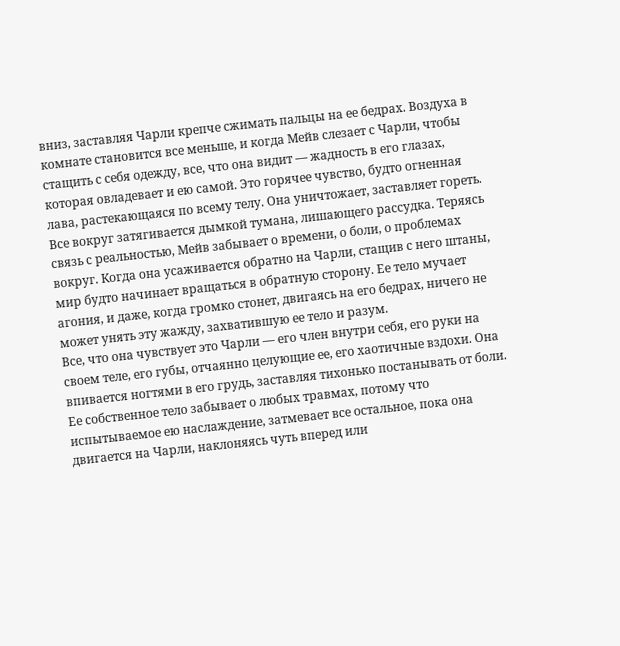вниз, заставляя Чарли крепче сжимать пальцы на ее бедрах. Воздуха в комнате становится все меньше, и когда Мейв слезает с Чарли, чтобы стащить с себя одежду, все, что она видит — жадность в его глазах, которая овладевает и ею самой. Это горячее чувство, будто огненная лава, растекающаяся по всему телу. Она уничтожает, заставляет гореть.
Все вокруг затягивается дымкой тумана, лишающего рассудка. Теряясь связь с реальностью, Мейв забывает о времени, о боли, о проблемах вокруг. Когда она усаживается обратно на Чарли, стащив с него штаны, мир будто начинает вращаться в обратную сторону. Ее тело мучает агония, и даже, когда громко стонет, двигаясь на его бедрах, ничего не может унять эту жажду, захватившую ее тело и разум.
Все, что она чувствует это Чарли — его член внутри себя, его руки на своем теле, его губы, отчаянно целующие ее, его хаотичные вздохи. Она впивается ногтями в его грудь, заставляя тихонько постанывать от боли. Ее собственное тело забывает о любых травмах, потому что испытываемое ею наслаждение, затмевает все остальное, пока она двигается на Чарли, наклоняясь чуть вперед или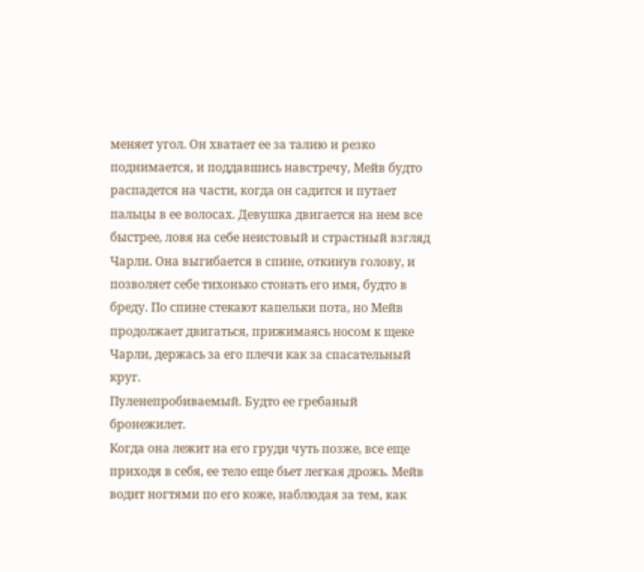меняет угол. Он хватает ее за талию и резко поднимается, и поддавшись навстречу, Мейв будто распадется на части, когда он садится и путает пальцы в ее волосах. Девушка двигается на нем все быстрее, ловя на себе неистовый и страстный взгляд Чарли. Она выгибается в спине, откинув голову, и позволяет себе тихонько стонать его имя, будто в бреду. По спине стекают капельки пота, но Мейв продолжает двигаться, прижимаясь носом к щеке Чарли, держась за его плечи как за спасательный круг.
Пуленепробиваемый. Будто ее гребаный бронежилет.
Когда она лежит на его груди чуть позже, все еще приходя в себя, ее тело еще бьет легкая дрожь. Мейв водит ногтями по его коже, наблюдая за тем, как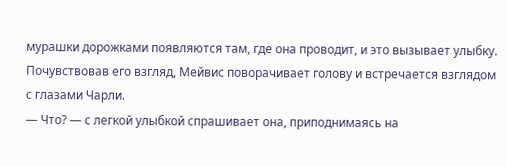мурашки дорожками появляются там, где она проводит, и это вызывает улыбку. Почувствовав его взгляд, Мейвис поворачивает голову и встречается взглядом с глазами Чарли.
— Что? — с легкой улыбкой спрашивает она, приподнимаясь на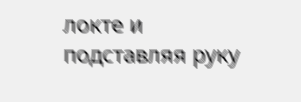локте и подставляя руку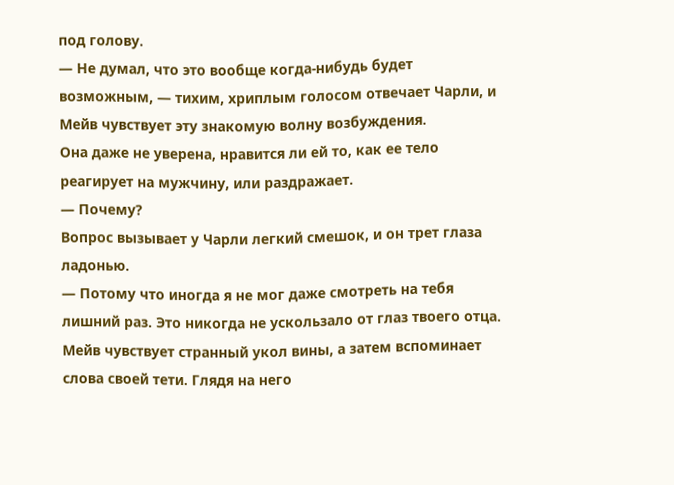под голову.
— Не думал, что это вообще когда-нибудь будет возможным, — тихим, хриплым голосом отвечает Чарли, и Мейв чувствует эту знакомую волну возбуждения.
Она даже не уверена, нравится ли ей то, как ее тело реагирует на мужчину, или раздражает.
— Почему?
Вопрос вызывает у Чарли легкий смешок, и он трет глаза ладонью.
— Потому что иногда я не мог даже смотреть на тебя лишний раз. Это никогда не ускользало от глаз твоего отца.
Мейв чувствует странный укол вины, а затем вспоминает слова своей тети. Глядя на него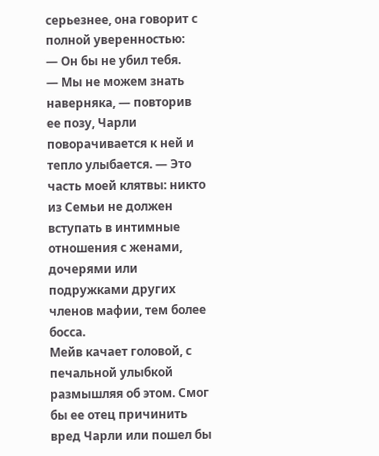серьезнее, она говорит с полной уверенностью:
— Он бы не убил тебя.
— Мы не можем знать наверняка, — повторив ее позу, Чарли поворачивается к ней и тепло улыбается. — Это часть моей клятвы: никто из Семьи не должен вступать в интимные отношения с женами, дочерями или подружками других членов мафии, тем более босса.
Мейв качает головой, с печальной улыбкой размышляя об этом. Смог бы ее отец причинить вред Чарли или пошел бы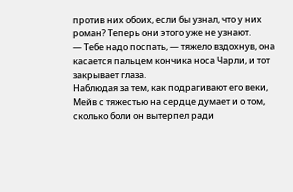против них обоих, если бы узнал, что у них роман? Теперь они этого уже не узнают.
— Тебе надо поспать, — тяжело вздохнув, она касается пальцем кончика носа Чарли, и тот закрывает глаза.
Наблюдая за тем, как подрагивают его веки, Мейв с тяжестью на сердце думает и о том, сколько боли он вытерпел ради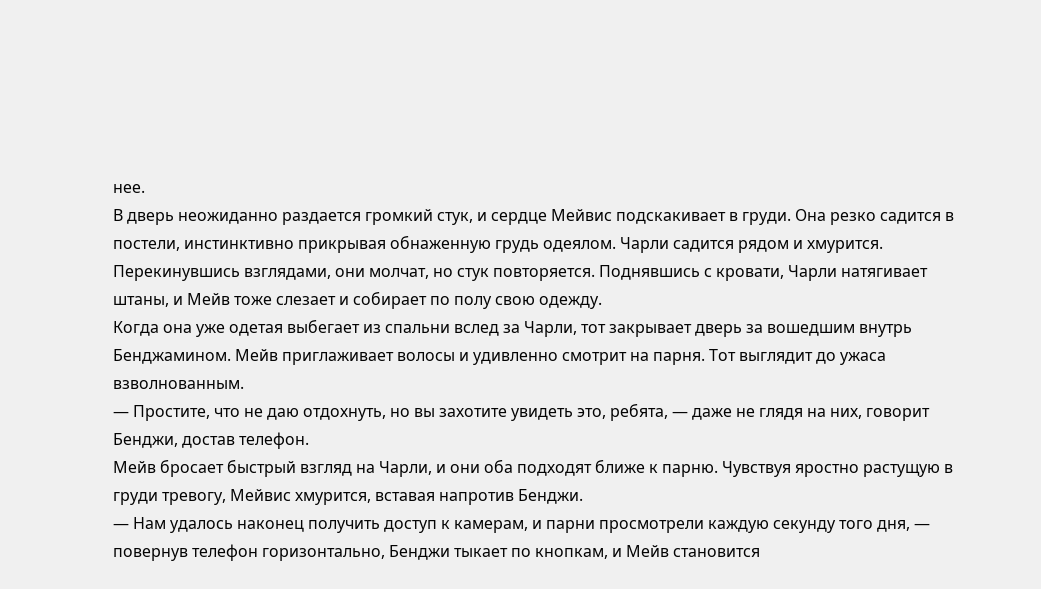нее.
В дверь неожиданно раздается громкий стук, и сердце Мейвис подскакивает в груди. Она резко садится в постели, инстинктивно прикрывая обнаженную грудь одеялом. Чарли садится рядом и хмурится. Перекинувшись взглядами, они молчат, но стук повторяется. Поднявшись с кровати, Чарли натягивает штаны, и Мейв тоже слезает и собирает по полу свою одежду.
Когда она уже одетая выбегает из спальни вслед за Чарли, тот закрывает дверь за вошедшим внутрь Бенджамином. Мейв приглаживает волосы и удивленно смотрит на парня. Тот выглядит до ужаса взволнованным.
— Простите, что не даю отдохнуть, но вы захотите увидеть это, ребята, — даже не глядя на них, говорит Бенджи, достав телефон.
Мейв бросает быстрый взгляд на Чарли, и они оба подходят ближе к парню. Чувствуя яростно растущую в груди тревогу, Мейвис хмурится, вставая напротив Бенджи.
— Нам удалось наконец получить доступ к камерам, и парни просмотрели каждую секунду того дня, — повернув телефон горизонтально, Бенджи тыкает по кнопкам, и Мейв становится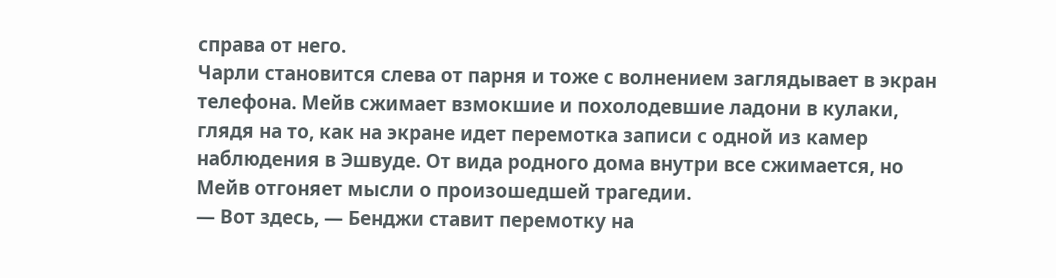справа от него.
Чарли становится слева от парня и тоже с волнением заглядывает в экран телефона. Мейв сжимает взмокшие и похолодевшие ладони в кулаки, глядя на то, как на экране идет перемотка записи с одной из камер наблюдения в Эшвуде. От вида родного дома внутри все сжимается, но Мейв отгоняет мысли о произошедшей трагедии.
— Вот здесь, — Бенджи ставит перемотку на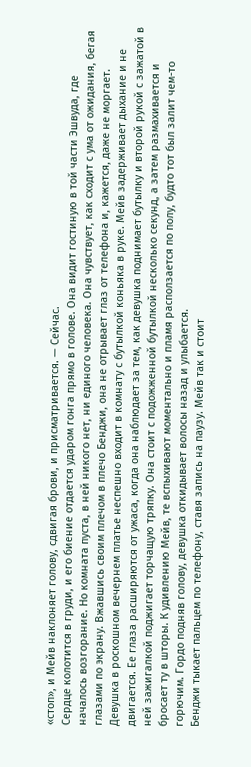«стоп», и Мейв наклоняет голову, сдвигая брови, и присматривается. — Сейчас.
Сердце колотится в груди, и его биение отдается ударом гонга прямо в голове. Она видит гостиную в той части Эшвуда, где началось возгорание. Но комната пуста, в ней никого нет, ни единого человека. Она чувствует, как сходит с ума от ожидания, бегая глазами по экрану. Вжавшись своим плечом в плечо Бенджи, она не отрывает глаз от телефона и, кажется, даже не моргает.
Девушка в роскошном вечернем платье неспешно входит в комнату с бутылкой коньяка в руке. Мейв задерживает дыхание и не двигается. Ее глаза расширяются от ужаса, когда она наблюдает за тем, как девушка поднимает бутылку и второй рукой с зажатой в ней зажигалкой поджигает торчащую тряпку. Она стоит с подожженной бутылкой несколько секунд, а затем размахивается и бросает ту в шторы. К удивлению Мейв, те вспыхивают моментально и пламя расползается по полу, будто тот был залит чем-то горючим. Гордо подняв голову, девушка откидывает волосы назад и улыбается.
Бенджи тыкает пальцем по телефону, ставя запись на паузу. Мейв так и стоит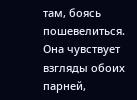там, боясь пошевелиться. Она чувствует взгляды обоих парней,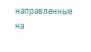направленные на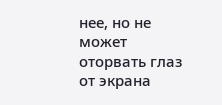нее, но не может оторвать глаз от экрана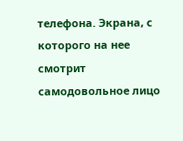телефона. Экрана, с которого на нее смотрит самодовольное лицо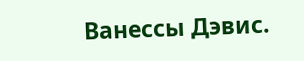Ванессы Дэвис.